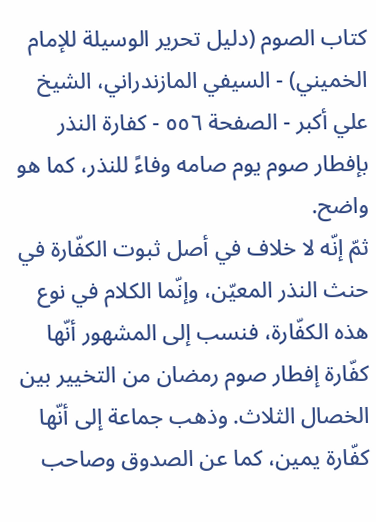كتاب الصوم (دليل تحرير الوسيلة للإمام الخميني) - السيفي المازندراني، الشيخ علي أكبر - الصفحة ٥٥٦ - كفارة النذر
بإفطار صوم يوم صامه وفاءً للنذر، كما هو واضح.
ثمّ إنّه لا خلاف في أصل ثبوت الكفّارة في حنث النذر المعيّن، وإنّما الكلام في نوع هذه الكفّارة، فنسب إلى المشهور أنّها كفّارة إفطار صوم رمضان من التخيير بين الخصال الثلاث. وذهب جماعة إلى أنّها كفّارة يمين، كما عن الصدوق وصاحب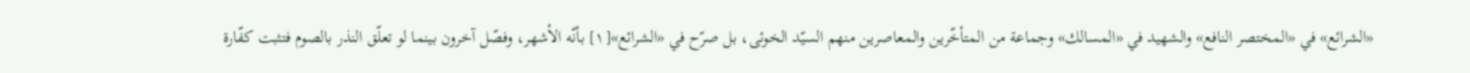«الشرائع» في «المختصر النافع» والشهيد في «المسالك» وجماعة من المتأخّرين والمعاصرين منهم السيّد الخوئى، بل صرّح في «الشرائع»[١] بأنّه الأشهر، وفصّل آخرون بينما لو تعلّق النذر بالصوم فتثبت كفّارة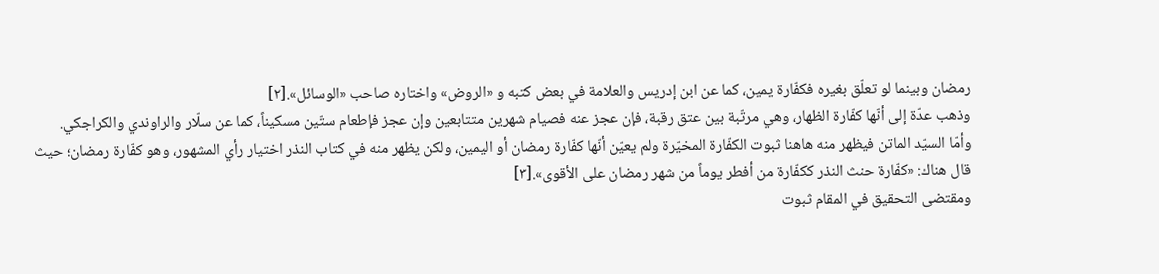رمضان وبينما لو تعلّق بغيره فكفّارة يمين، كما عن ابن إدريس والعلامة في بعض كتبه و «الروض» واختاره صاحب «الوسائل».[٢]
وذهب عدّة إلى أنّها كفّارة الظهار، وهي مرتّبة بين عتق رقبة، فإن عجز عنه فصيام شهرين متتابعين وإن عجز فإطعام ستّين مسكيناً، كما عن سلّار والراوندي والكراجكي.
وأمّا السيّد الماتن فيظهر منه هاهنا ثبوت الكفّارة المخيّرة ولم يعيّن أنّها كفّارة رمضان أو اليمين، ولكن يظهر منه في كتاب النذر اختيار رأي المشهور، وهو كفّارة رمضان؛ حيث قال هناك: «كفّارة حنث النذر ككفّارة من أفطر يوماً من شهر رمضان على الأقوى».[٣]
ومقتضى التحقيق في المقام ثبوت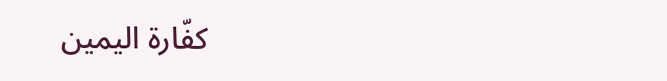كفّارة اليمين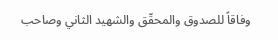وفاقاً للصدوق والمحقّق والشهيد الثاني وصاحب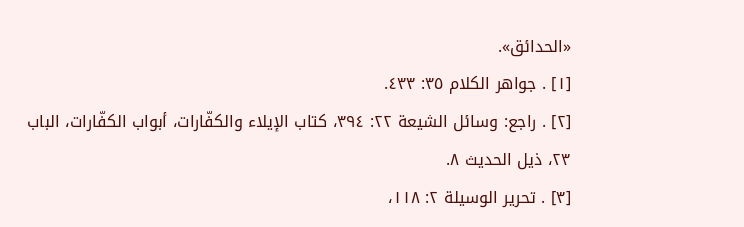«الحدائق».
[١] . جواهر الكلام ٣٥: ٤٣٣.
[٢] . راجع: وسائل الشيعة ٢٢: ٣٩٤، كتاب الإيلاء والكفّارات، أبواب الكفّارات، الباب ٢٣، ذيل الحديث ٨.
[٣] . تحرير الوسيلة ٢: ١١٨،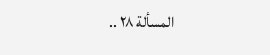المسألة ٢٨ ..